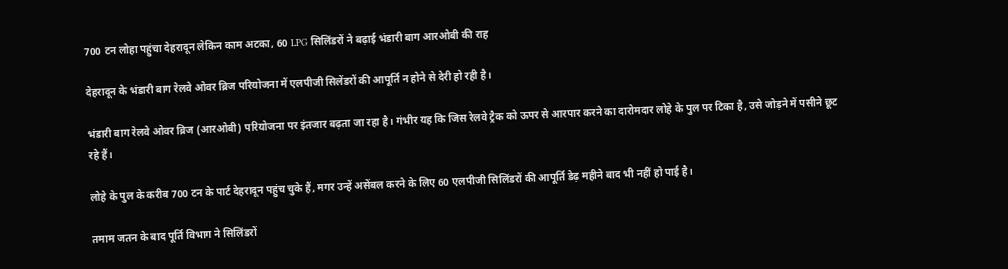700 टन लोहा पहुंचा देहरादून लेकिन काम अटका, 60 LPG सिलिंडरों ने बढ़ाई भंडारी बाग आरओबी की राह

देहरादून के भंडारी बाग रेलवे ओवर ब्रिज परियोजना में एलपीजी सिलेंडरों की आपूर्ति न होने से देरी हो रही है।

भंडारी बाग रेलवे ओवर ब्रिज (आरओबी) परियोजना पर इंतजार बढ़ता जा रहा है। गंभीर यह कि जिस रेलवे ट्रैक को ऊपर से आरपार करने का दारोमदार लोहे के पुल पर टिका है, उसे जोड़ने में पसीने छूट रहे हैं।

लोहे के पुल के करीब 700 टन के पार्ट देहरादून पहुंच चुके हैं, मगर उन्हें असेंबल करने के लिए 60 एलपीजी सिलिंडरों की आपूर्ति डेढ़ महीने बाद भी नहीं हो पाई है।

तमाम जतन के बाद पूर्ति विभाग ने सिलिंडरों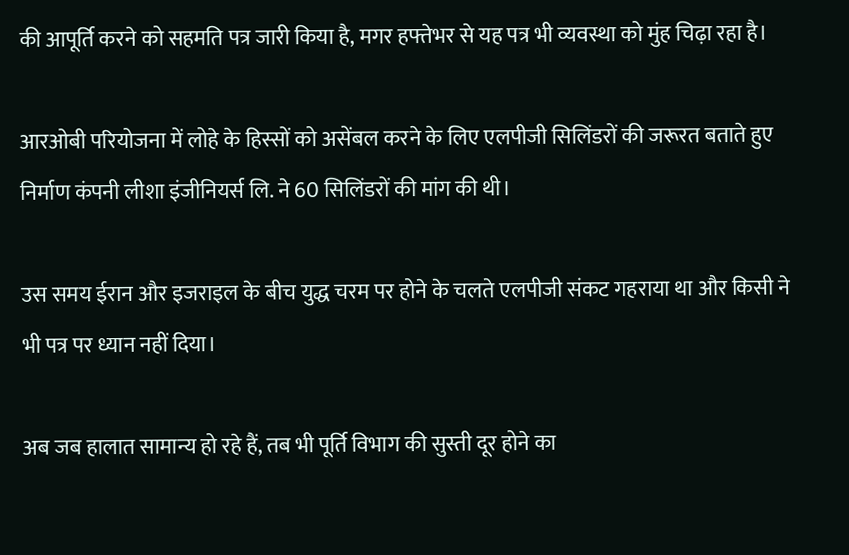की आपूर्ति करने को सहमति पत्र जारी किया है, मगर हफ्तेभर से यह पत्र भी व्यवस्था को मुंह चिढ़ा रहा है।

आरओबी परियोजना में लोहे के हिस्सों को असेंबल करने के लिए एलपीजी सिलिंडरों की जरूरत बताते हुए निर्माण कंपनी लीशा इंजीनियर्स लि. ने 60 सिलिंडरों की मांग की थी।

उस समय ईरान और इजराइल के बीच युद्ध चरम पर होने के चलते एलपीजी संकट गहराया था और किसी ने भी पत्र पर ध्यान नहीं दिया।

अब जब हालात सामान्य हो रहे हैं, तब भी पूर्ति विभाग की सुस्ती दूर होने का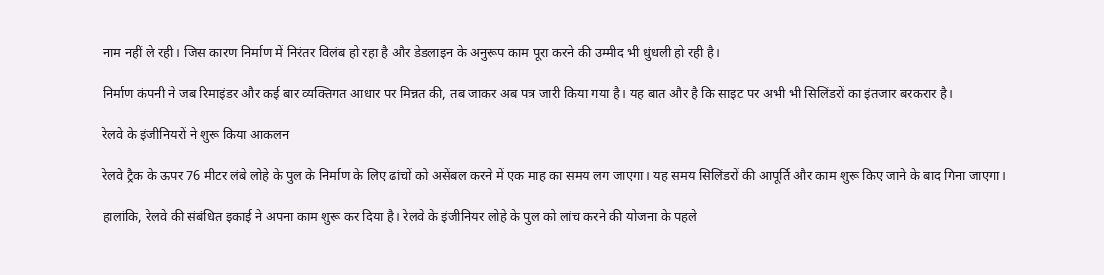नाम नहीं ले रही। जिस कारण निर्माण में निरंतर विलंब हो रहा है और डेडलाइन के अनुरूप काम पूरा करने की उम्मीद भी धुंधली हो रही है।

निर्माण कंपनी ने जब रिमाइंडर और कई बार व्यक्तिगत आधार पर मिन्नत की, तब जाकर अब पत्र जारी किया गया है। यह बात और है कि साइट पर अभी भी सिलिंडरों का इंतजार बरकरार है।

रेलवे के इंजीनियरों ने शुरू किया आकलन

रेलवे ट्रैक के ऊपर 76 मीटर लंबे लोहे के पुल के निर्माण के लिए ढांचों को असेंबल करने में एक माह का समय लग जाएगा। यह समय सिलिंडरों की आपूर्ति और काम शुरू किए जाने के बाद गिना जाएगा।

हालांकि, रेलवे की संबंधित इकाई ने अपना काम शुरू कर दिया है। रेलवे के इंजीनियर लोहे के पुल को लांच करने की योजना के पहले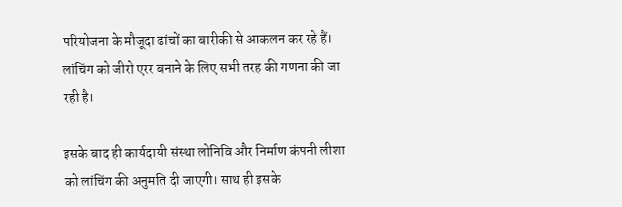परियोजना के मौजूदा ढांचों का बारीकी से आकलन कर रहे हैं। लांचिंग को जीरो एरर बनाने के लिए सभी तरह की गणना की जा रही है।

इसके बाद ही कार्यदायी संस्था लोनिवि और निर्माण कंपनी लीशा को लांचिंग की अनुमति दी जाएगी। साथ ही इसके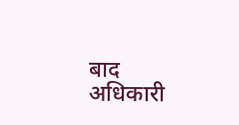बाद अधिकारी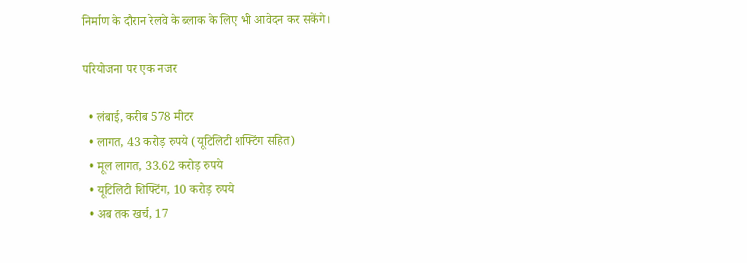निर्माण के दौरान रेलवे के ब्लाक के लिए भी आवेदन कर सकेंगे।

परियोजना पर एक नजर

  • लंबाई, करीब 578 मीटर
  • लागत, 43 करोड़ रुपये (यूटिलिटी शफ्टिंग सहित)
  • मूल लागत, 33.62 करोड़ रुपये
  • यूटिलिटी शिफ्टिंग, 10 करोड़ रुपये
  • अब तक खर्च, 17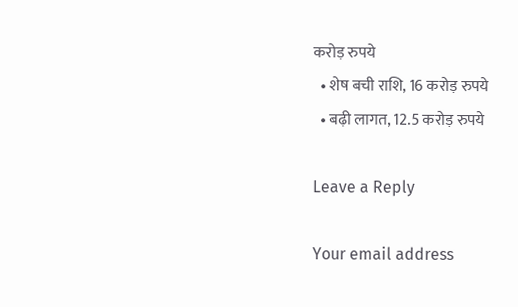करोड़ रुपये
  • शेष बची राशि, 16 करोड़ रुपये
  • बढ़ी लागत, 12.5 करोड़ रुपये

Leave a Reply

Your email address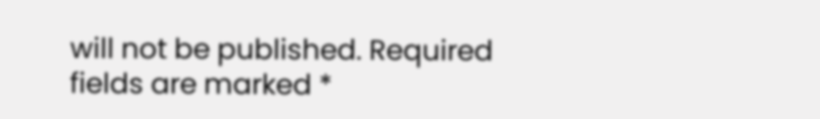will not be published. Required fields are marked *